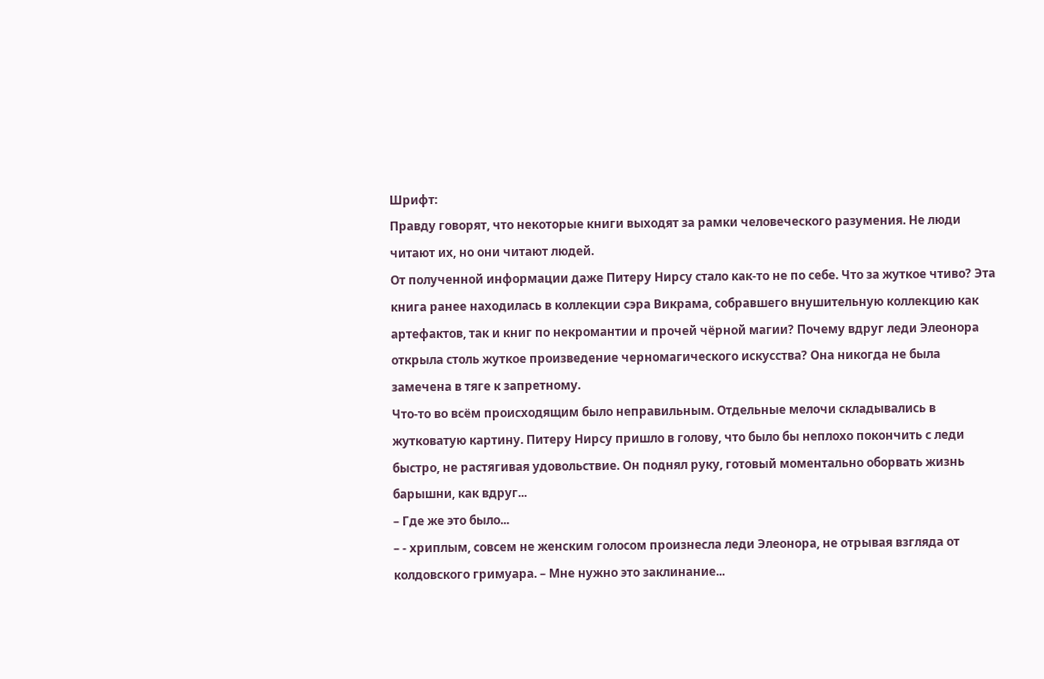Шрифт:
Правду говорят, что некоторые книги выходят за рамки человеческого разумения. Не люди читают их, но они читают людей.
От полученной информации даже Питеру Нирсу стало как-то не по себе. Что за жуткое чтиво? Эта книга ранее находилась в коллекции сэра Викрама, собравшего внушительную коллекцию как артефактов, так и книг по некромантии и прочей чёрной магии? Почему вдруг леди Элеонора открыла столь жуткое произведение черномагического искусства? Она никогда не была замечена в тяге к запретному.
Что-то во всём происходящим было неправильным. Отдельные мелочи складывались в жутковатую картину. Питеру Нирсу пришло в голову, что было бы неплохо покончить с леди быстро, не растягивая удовольствие. Он поднял руку, готовый моментально оборвать жизнь барышни, как вдруг...
– Где же это было...
– - хриплым, совсем не женским голосом произнесла леди Элеонора, не отрывая взгляда от колдовского гримуара. – Мне нужно это заклинание...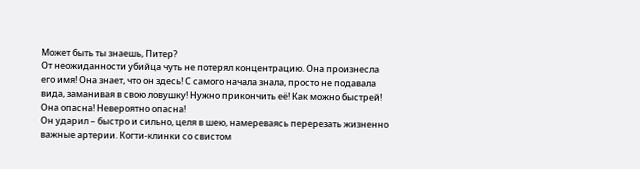Может быть ты знаешь, Питер?
От неожиданности убийца чуть не потерял концентрацию. Она произнесла его имя! Она знает, что он здесь! С самого начала знала, просто не подавала вида, заманивая в свою ловушку! Нужно прикончить её! Как можно быстрей! Она опасна! Невероятно опасна!
Он ударил – быстро и сильно, целя в шею, намереваясь перерезать жизненно важные артерии. Когти-клинки со свистом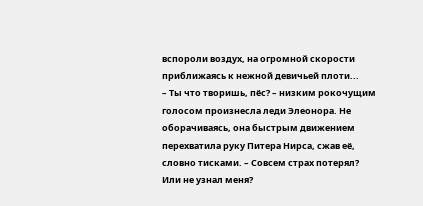вспороли воздух, на огромной скорости приближаясь к нежной девичьей плоти...
– Ты что творишь, пёс? – низким рокочущим голосом произнесла леди Элеонора. Не оборачиваясь, она быстрым движением перехватила руку Питера Нирса, сжав её, словно тисками. – Совсем страх потерял? Или не узнал меня?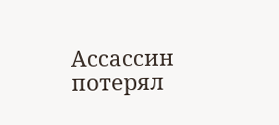Ассассин потерял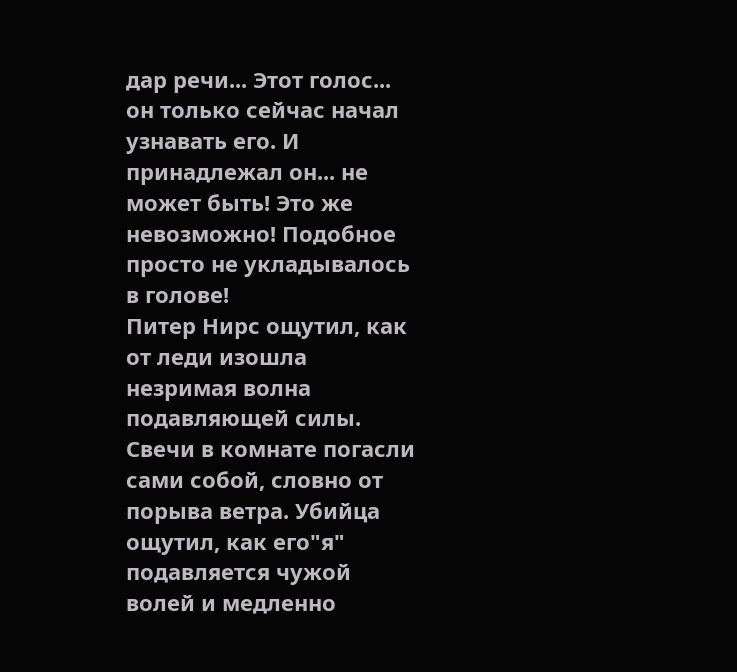дар речи... Этот голос... он только сейчас начал узнавать его. И принадлежал он... не может быть! Это же невозможно! Подобное просто не укладывалось в голове!
Питер Нирс ощутил, как от леди изошла незримая волна подавляющей силы. Свечи в комнате погасли сами собой, словно от порыва ветра. Убийца ощутил, как его"я" подавляется чужой волей и медленно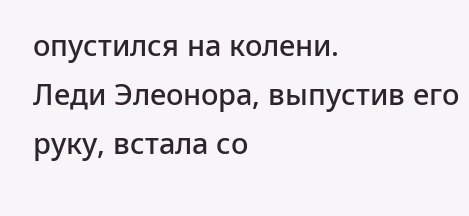опустился на колени.
Леди Элеонора, выпустив его руку, встала со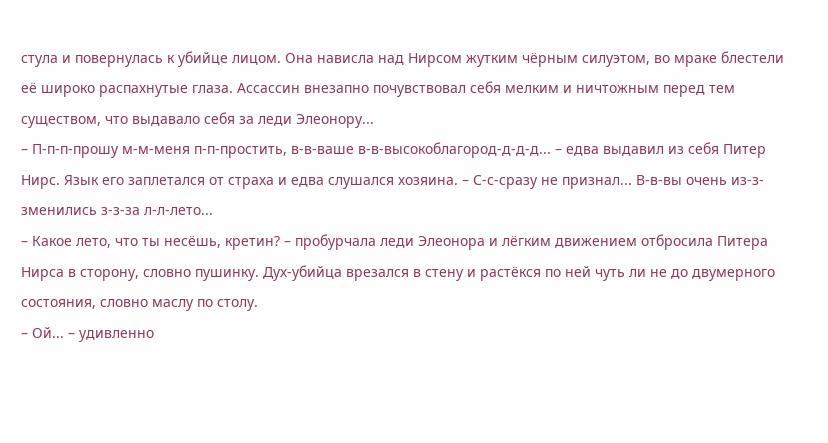стула и повернулась к убийце лицом. Она нависла над Нирсом жутким чёрным силуэтом, во мраке блестели её широко распахнутые глаза. Ассассин внезапно почувствовал себя мелким и ничтожным перед тем существом, что выдавало себя за леди Элеонору...
– П-п-п-прошу м-м-меня п-п-простить, в-в-ваше в-в-высокоблагород-д-д-д... – едва выдавил из себя Питер Нирс. Язык его заплетался от страха и едва слушался хозяина. – С-с-сразу не признал... В-в-вы очень из-з-зменились з-з-за л-л-лето...
– Какое лето, что ты несёшь, кретин? – пробурчала леди Элеонора и лёгким движением отбросила Питера Нирса в сторону, словно пушинку. Дух-убийца врезался в стену и растёкся по ней чуть ли не до двумерного состояния, словно маслу по столу.
– Ой... – удивленно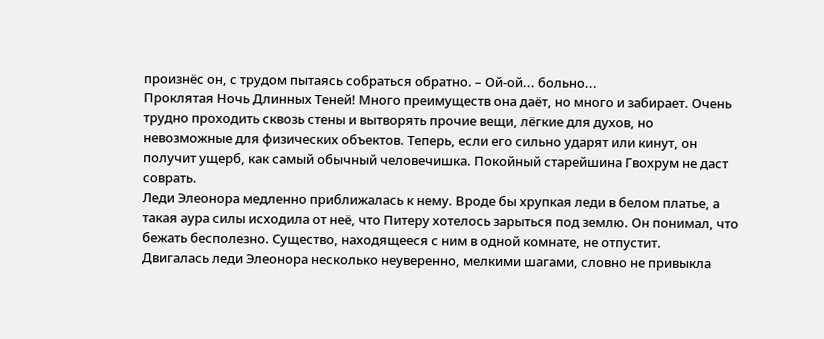произнёс он, с трудом пытаясь собраться обратно. – Ой-ой... больно...
Проклятая Ночь Длинных Теней! Много преимуществ она даёт, но много и забирает. Очень трудно проходить сквозь стены и вытворять прочие вещи, лёгкие для духов, но невозможные для физических объектов. Теперь, если его сильно ударят или кинут, он получит ущерб, как самый обычный человечишка. Покойный старейшина Гвохрум не даст соврать.
Леди Элеонора медленно приближалась к нему. Вроде бы хрупкая леди в белом платье, а такая аура силы исходила от неё, что Питеру хотелось зарыться под землю. Он понимал, что бежать бесполезно. Существо, находящееся с ним в одной комнате, не отпустит.
Двигалась леди Элеонора несколько неуверенно, мелкими шагами, словно не привыкла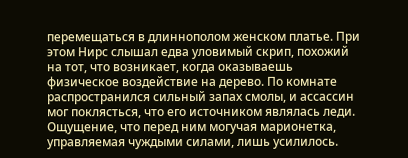перемещаться в длиннополом женском платье. При этом Нирс слышал едва уловимый скрип, похожий на тот, что возникает, когда оказываешь физическое воздействие на дерево. По комнате распространился сильный запах смолы, и ассассин мог поклясться, что его источником являлась леди. Ощущение, что перед ним могучая марионетка, управляемая чуждыми силами, лишь усилилось.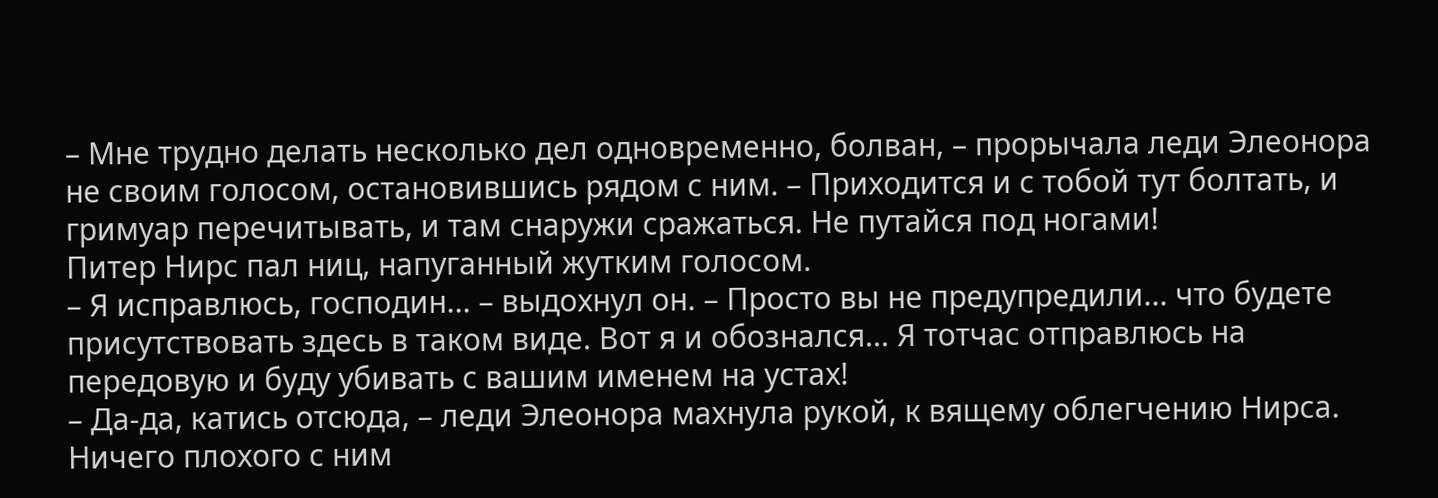– Мне трудно делать несколько дел одновременно, болван, – прорычала леди Элеонора не своим голосом, остановившись рядом с ним. – Приходится и с тобой тут болтать, и гримуар перечитывать, и там снаружи сражаться. Не путайся под ногами!
Питер Нирс пал ниц, напуганный жутким голосом.
– Я исправлюсь, господин... – выдохнул он. – Просто вы не предупредили... что будете присутствовать здесь в таком виде. Вот я и обознался... Я тотчас отправлюсь на передовую и буду убивать с вашим именем на устах!
– Да-да, катись отсюда, – леди Элеонора махнула рукой, к вящему облегчению Нирса. Ничего плохого с ним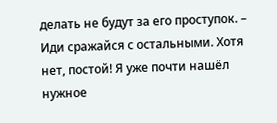делать не будут за его проступок. – Иди сражайся с остальными. Хотя нет, постой! Я уже почти нашёл нужное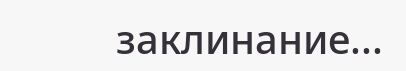заклинание...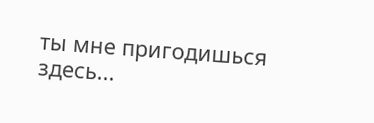ты мне пригодишься здесь...